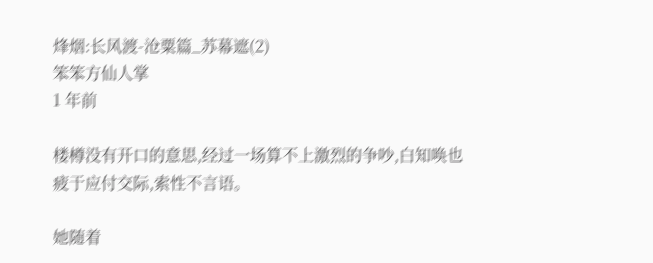烽烟:长风渡-沧粟篇_苏幕遮(2)
笨笨方仙人掌
1 年前

楼樽没有开口的意思,经过一场算不上激烈的争吵,白知唤也疲于应付交际,索性不言语。

她随着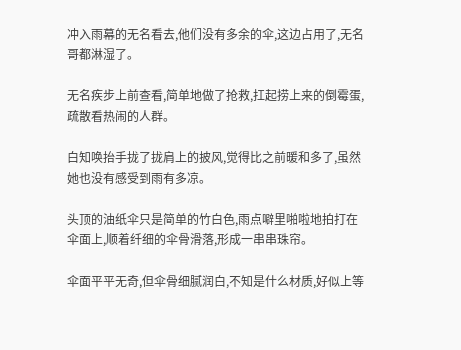冲入雨幕的无名看去,他们没有多余的伞,这边占用了,无名哥都淋湿了。

无名疾步上前查看,简单地做了抢救,扛起捞上来的倒霉蛋,疏散看热闹的人群。

白知唤抬手拢了拢肩上的披风,觉得比之前暖和多了,虽然她也没有感受到雨有多凉。

头顶的油纸伞只是简单的竹白色,雨点噼里啪啦地拍打在伞面上,顺着纤细的伞骨滑落,形成一串串珠帘。

伞面平平无奇,但伞骨细腻润白,不知是什么材质,好似上等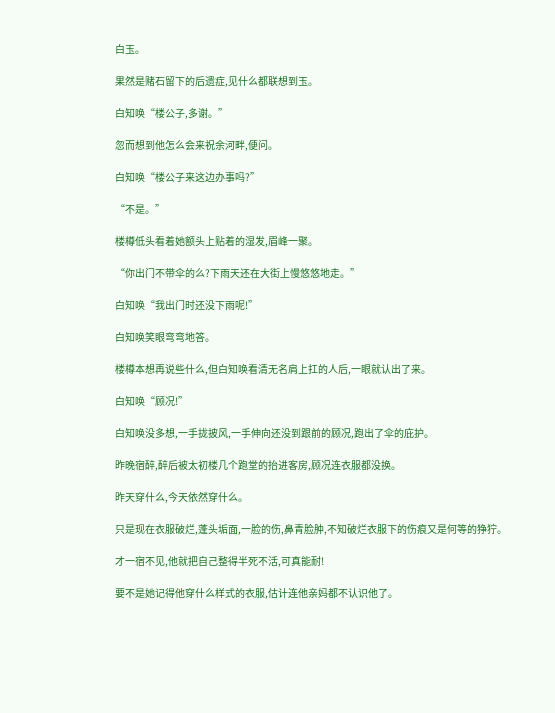白玉。

果然是赌石留下的后遗症,见什么都联想到玉。

白知唤“楼公子,多谢。”

忽而想到他怎么会来祝余河畔,便问。

白知唤“楼公子来这边办事吗?”

“不是。”

楼樽低头看着她额头上贴着的湿发,眉峰一聚。

“你出门不带伞的么?下雨天还在大街上慢悠悠地走。”

白知唤“我出门时还没下雨呢!”

白知唤笑眼弯弯地答。

楼樽本想再说些什么,但白知唤看清无名肩上扛的人后,一眼就认出了来。

白知唤“顾况!”

白知唤没多想,一手拢披风,一手伸向还没到跟前的顾况,跑出了伞的庇护。

昨晚宿醉,醉后被太初楼几个跑堂的抬进客房,顾况连衣服都没换。

昨天穿什么,今天依然穿什么。

只是现在衣服破烂,蓬头垢面,一脸的伤,鼻青脸肿,不知破烂衣服下的伤痕又是何等的狰狞。

才一宿不见,他就把自己整得半死不活,可真能耐!

要不是她记得他穿什么样式的衣服,估计连他亲妈都不认识他了。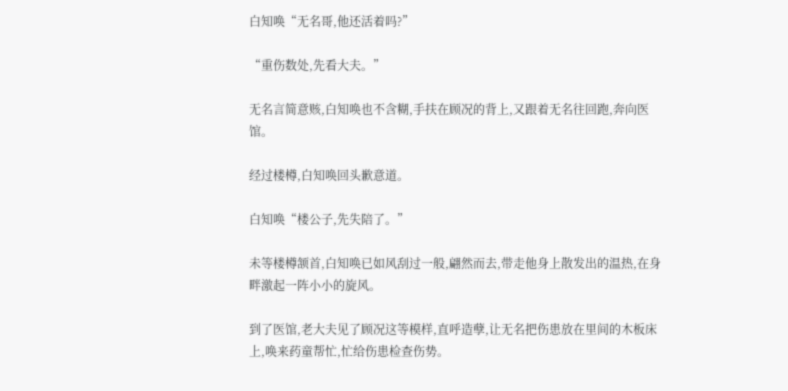白知唤“无名哥,他还活着吗?”

“重伤数处,先看大夫。”

无名言简意赅,白知唤也不含糊,手扶在顾况的背上,又跟着无名往回跑,奔向医馆。

经过楼樽,白知唤回头歉意道。

白知唤“楼公子,先失陪了。”

未等楼樽颔首,白知唤已如风刮过一般,翩然而去,带走他身上散发出的温热,在身畔激起一阵小小的旋风。

到了医馆,老大夫见了顾况这等模样,直呼造孽,让无名把伤患放在里间的木板床上,唤来药童帮忙,忙给伤患检查伤势。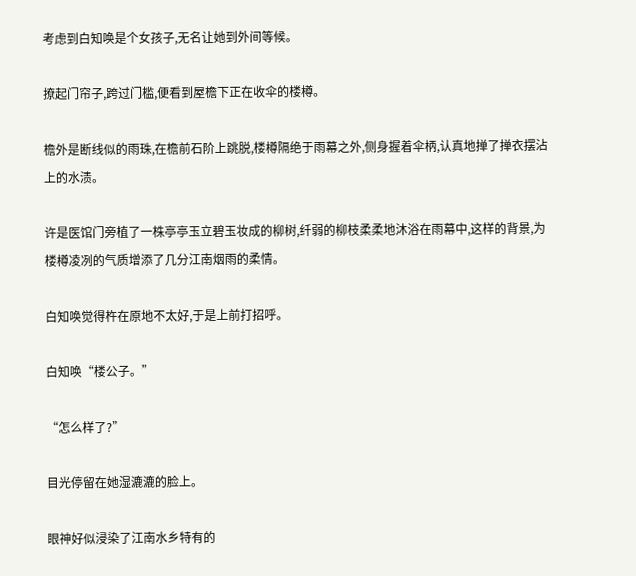考虑到白知唤是个女孩子,无名让她到外间等候。

撩起门帘子,跨过门槛,便看到屋檐下正在收伞的楼樽。

檐外是断线似的雨珠,在檐前石阶上跳脱,楼樽隔绝于雨幕之外,侧身握着伞柄,认真地掸了掸衣摆沾上的水渍。

许是医馆门旁植了一株亭亭玉立碧玉妆成的柳树,纤弱的柳枝柔柔地沐浴在雨幕中,这样的背景,为楼樽凌冽的气质增添了几分江南烟雨的柔情。

白知唤觉得杵在原地不太好,于是上前打招呼。

白知唤“楼公子。”

“怎么样了?”

目光停留在她湿漉漉的脸上。

眼神好似浸染了江南水乡特有的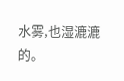水雾,也湿漉漉的。